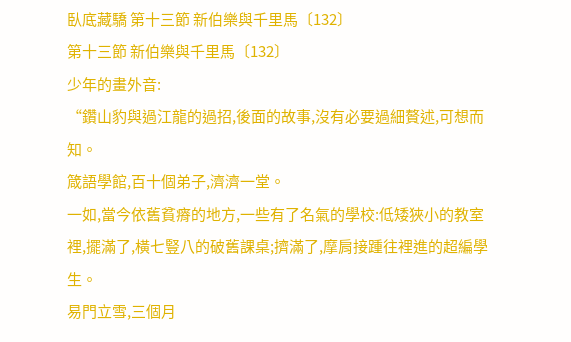臥底藏驕 第十三節 新伯樂與千里馬〔132〕
第十三節 新伯樂與千里馬〔132〕
少年的畫外音:
“鑽山豹與過江龍的過招,後面的故事,沒有必要過細贅述,可想而知。
箴語學館,百十個弟子,濟濟一堂。
一如,當今依舊貧瘠的地方,一些有了名氣的學校:低矮狹小的教室裡,擺滿了,橫七豎八的破舊課桌;擠滿了,摩肩接踵往裡進的超編學生。
易門立雪,三個月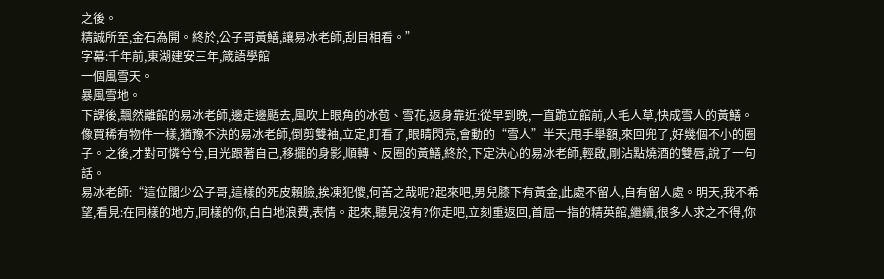之後。
精誠所至,金石為開。終於,公子哥黃鱔,讓易冰老師,刮目相看。”
字幕:千年前,東湖建安三年,箴語學館
一個風雪天。
暴風雪地。
下課後,飄然離館的易冰老師,邊走邊颳去,風吹上眼角的冰苞、雪花,返身靠近:從早到晚,一直跪立館前,人毛人草,快成雪人的黃鱔。
像買稀有物件一樣,猶豫不決的易冰老師,倒剪雙袖,立定,盯看了,眼睛閃亮,會動的“雪人”半天;甩手舉額,來回兜了,好幾個不小的圈子。之後,才對可憐兮兮,目光跟著自己,移擺的身影,順轉、反圈的黃鱔,終於,下定決心的易冰老師,輕啟,剛沾點燒酒的雙唇,說了一句話。
易冰老師:“這位闊少公子哥,這樣的死皮賴臉,挨凍犯傻,何苦之哉呢?起來吧,男兒膝下有黃金,此處不留人,自有留人處。明天,我不希望,看見:在同樣的地方,同樣的你,白白地浪費,表情。起來,聽見沒有?你走吧,立刻重返回,首屈一指的精英館,繼續,很多人求之不得,你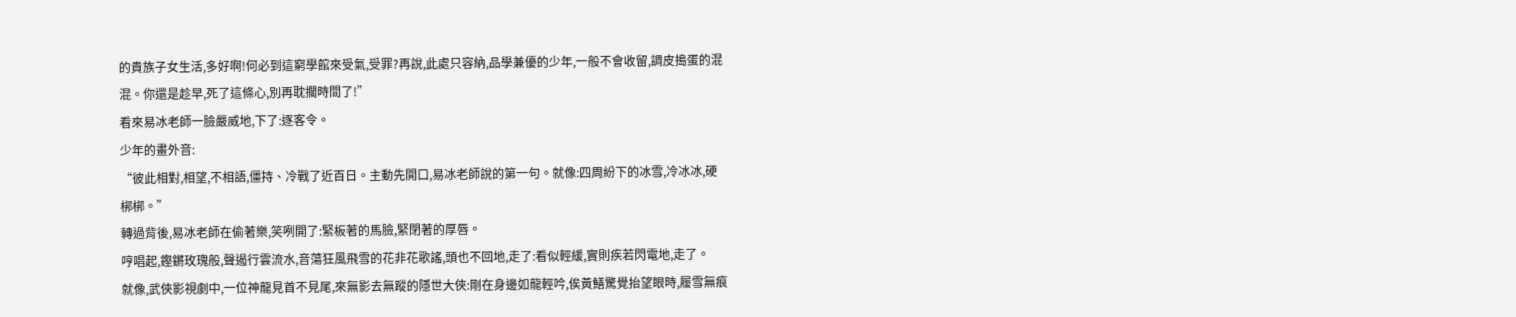的貴族子女生活,多好啊!何必到這窮學館來受氣,受罪?再說,此處只容納,品學兼優的少年,一般不會收留,調皮搗蛋的混混。你還是趁早,死了這條心,別再耽擱時間了!”
看來易冰老師一臉嚴威地,下了:逐客令。
少年的畫外音:
“彼此相對,相望,不相語,僵持、冷戰了近百日。主動先開口,易冰老師說的第一句。就像:四周紛下的冰雪,冷冰冰,硬梆梆。”
轉過背後,易冰老師在偷著樂,笑咧開了:緊板著的馬臉,緊閉著的厚唇。
哼唱起,鏗鏘玫瑰般,聲遏行雲流水,音蕩狂風飛雪的花非花歌謠,頭也不回地,走了:看似輕緩,實則疾若閃電地,走了。
就像,武俠影視劇中,一位神龍見首不見尾,來無影去無蹤的隱世大俠:剛在身邊如龍輕吟,俟黃鱔驚覺抬望眼時,履雪無痕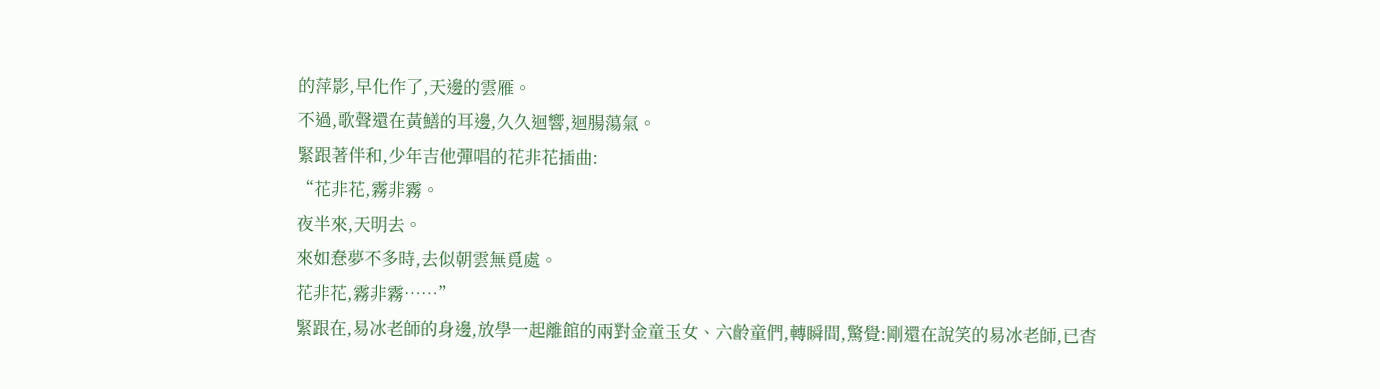的萍影,早化作了,天邊的雲雁。
不過,歌聲還在黃鱔的耳邊,久久迴響,迴腸蕩氣。
緊跟著伴和,少年吉他彈唱的花非花插曲:
“花非花,霧非霧。
夜半來,天明去。
來如惷夢不多時,去似朝雲無覓處。
花非花,霧非霧……”
緊跟在,易冰老師的身邊,放學一起離館的兩對金童玉女、六齡童們,轉瞬間,驚覺:剛還在說笑的易冰老師,已杳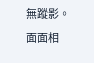無蹤影。
面面相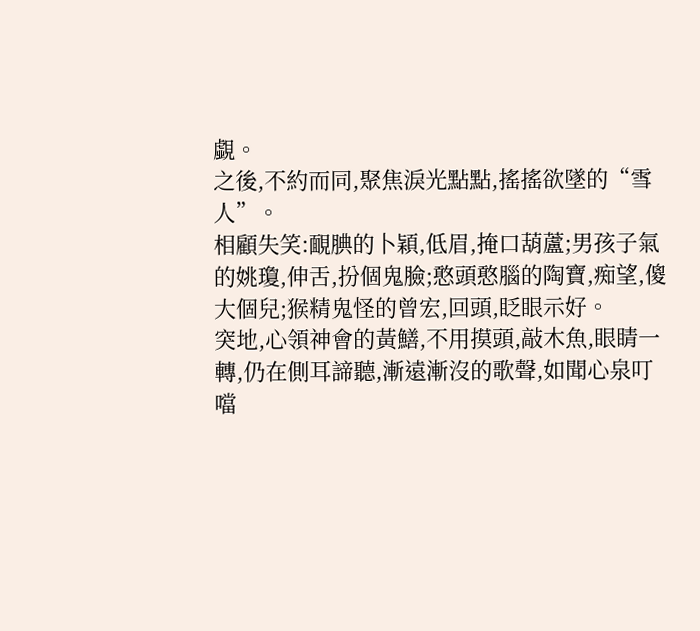覷。
之後,不約而同,聚焦淚光點點,搖搖欲墜的“雪人”。
相顧失笑:靦腆的卜穎,低眉,掩口葫蘆;男孩子氣的姚瓊,伸舌,扮個鬼臉;憨頭憨腦的陶寶,痴望,傻大個兒;猴精鬼怪的曾宏,回頭,眨眼示好。
突地,心領神會的黃鱔,不用摸頭,敲木魚,眼睛一轉,仍在側耳諦聽,漸遠漸沒的歌聲,如聞心泉叮噹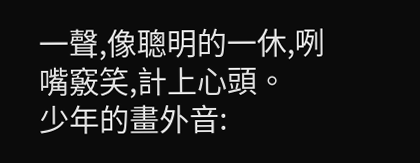一聲,像聰明的一休,咧嘴竅笑,計上心頭。
少年的畫外音: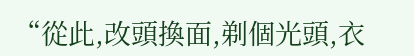“從此,改頭換面,剃個光頭,衣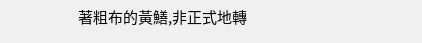著粗布的黃鱔,非正式地轉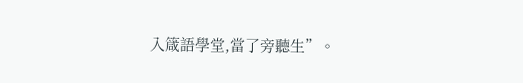入箴語學堂,當了旁聽生”。